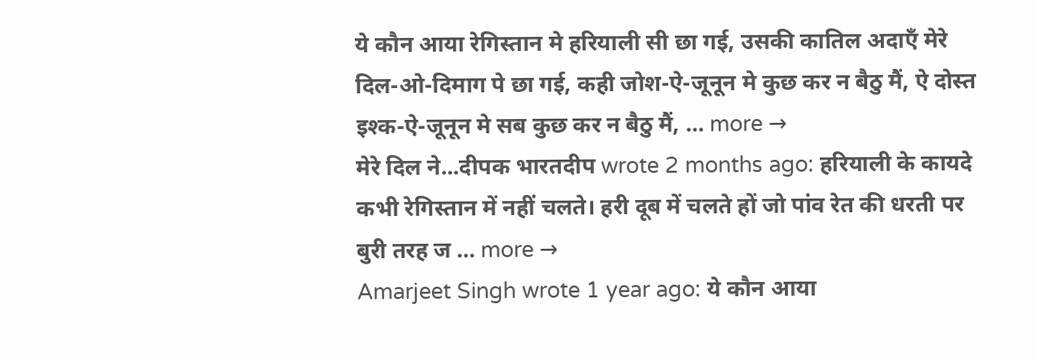ये कौन आया रेगिस्तान मे हरियाली सी छा गई, उसकी कातिल अदाएँ मेरे दिल-ओ-दिमाग पे छा गई, कही जोश-ऐ-जूनून मे कुछ कर न बैठु मैं, ऐ दोस्त इश्क-ऐ-जूनून मे सब कुछ कर न बैठु मैं, … more →
मेरे दिल ने...दीपक भारतदीप wrote 2 months ago: हरियाली के कायदे कभी रेगिस्तान में नहीं चलते। हरी दूब में चलते हों जो पांव रेत की धरती पर बुरी तरह ज … more →
Amarjeet Singh wrote 1 year ago: ये कौन आया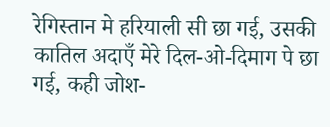रेगिस्तान मे हरियाली सी छा गई, उसकी कातिल अदाएँ मेरे दिल-ओ-दिमाग पे छा गई, कही जोश-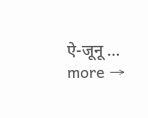ऐ-जूनू … more →